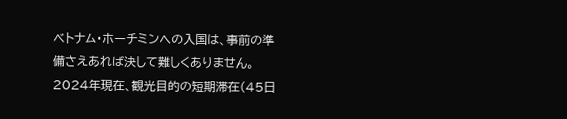ベトナム・ホーチミンへの入国は、事前の準備さえあれば決して難しくありません。2024年現在、観光目的の短期滞在(45日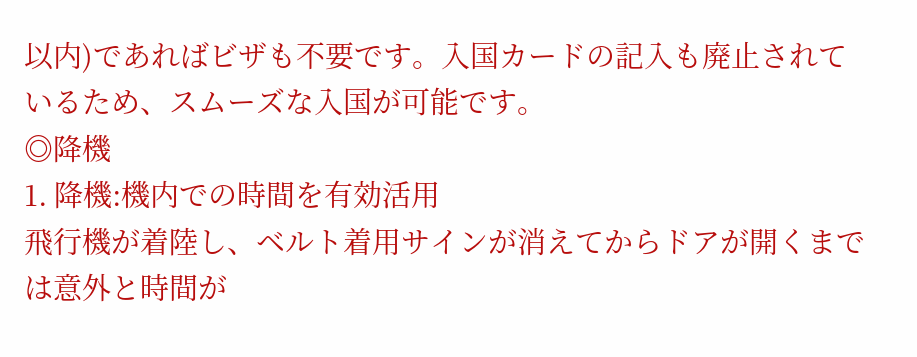以内)であればビザも不要です。入国カードの記入も廃止されているため、スムーズな入国が可能です。
◎降機
1. 降機:機内での時間を有効活用
飛行機が着陸し、ベルト着用サインが消えてからドアが開くまでは意外と時間が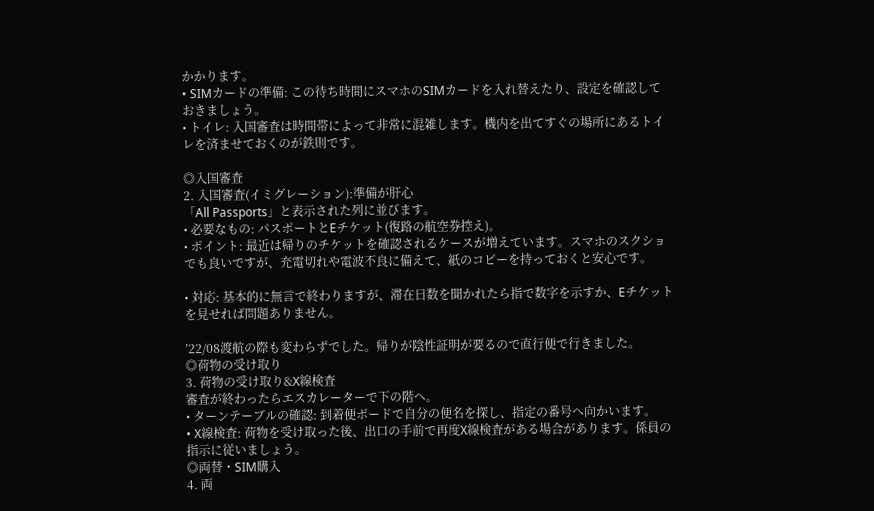かかります。
• SIMカードの準備: この待ち時間にスマホのSIMカードを入れ替えたり、設定を確認しておきましょう。
• トイレ: 入国審査は時間帯によって非常に混雑します。機内を出てすぐの場所にあるトイレを済ませておくのが鉄則です。

◎入国審査
2. 入国審査(イミグレーション):準備が肝心
「All Passports」と表示された列に並びます。
• 必要なもの: パスポートとEチケット(復路の航空券控え)。
• ポイント: 最近は帰りのチケットを確認されるケースが増えています。スマホのスクショでも良いですが、充電切れや電波不良に備えて、紙のコピーを持っておくと安心です。

• 対応: 基本的に無言で終わりますが、滞在日数を聞かれたら指で数字を示すか、Eチケットを見せれば問題ありません。

’22/08渡航の際も変わらずでした。帰りが陰性証明が要るので直行便で行きました。
◎荷物の受け取り
3. 荷物の受け取り&X線検査
審査が終わったらエスカレーターで下の階へ。
• ターンテーブルの確認: 到着便ボードで自分の便名を探し、指定の番号へ向かいます。
• X線検査: 荷物を受け取った後、出口の手前で再度X線検査がある場合があります。係員の指示に従いましょう。
◎両替・SIM購入
4. 両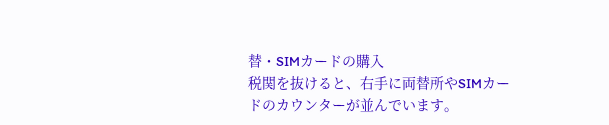替・SIMカードの購入
税関を抜けると、右手に両替所やSIMカードのカウンターが並んでいます。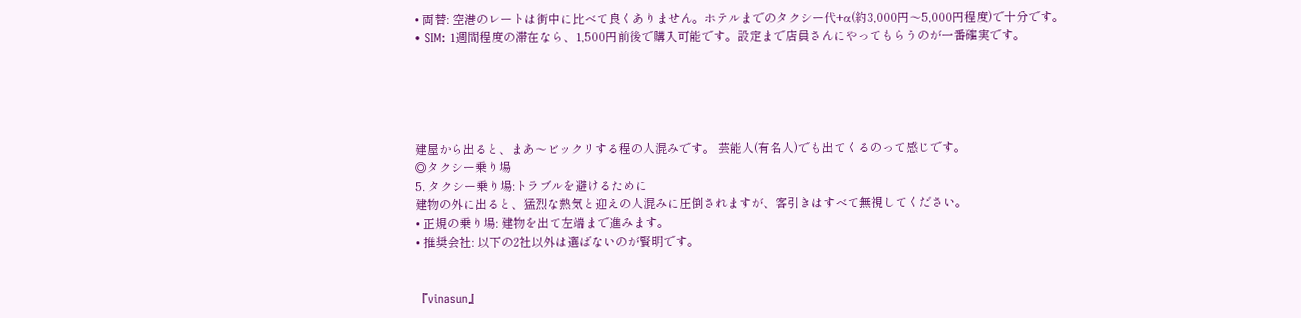• 両替: 空港のレートは街中に比べて良くありません。ホテルまでのタクシー代+α(約3,000円〜5,000円程度)で十分です。
• SIM: 1週間程度の滞在なら、1,500円前後で購入可能です。設定まで店員さんにやってもらうのが一番確実です。





建屋から出ると、まあ〜ビックリする程の人混みです。 芸能人(有名人)でも出てくるのって感じです。
◎タクシー乗り場
5. タクシー乗り場:トラブルを避けるために
建物の外に出ると、猛烈な熱気と迎えの人混みに圧倒されますが、客引きはすべて無視してください。
• 正規の乗り場: 建物を出て左端まで進みます。
• 推奨会社: 以下の2社以外は選ばないのが賢明です。


『vinasun』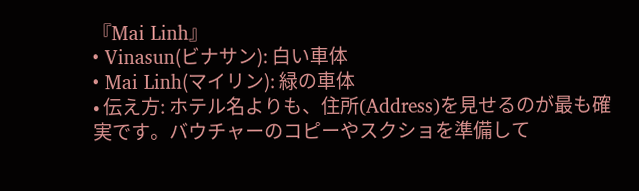『Mai Linh』
• Vinasun(ビナサン): 白い車体
• Mai Linh(マイリン): 緑の車体
• 伝え方: ホテル名よりも、住所(Address)を見せるのが最も確実です。バウチャーのコピーやスクショを準備して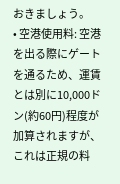おきましょう。
• 空港使用料: 空港を出る際にゲートを通るため、運賃とは別に10,000ドン(約60円)程度が加算されますが、これは正規の料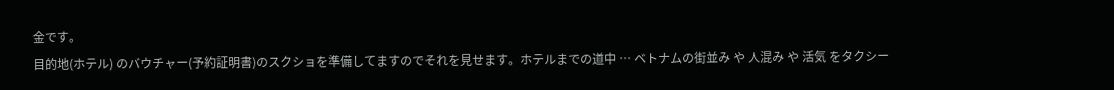金です。
目的地(ホテル) のバウチャー(予約証明書)のスクショを準備してますのでそれを見せます。ホテルまでの道中 … ベトナムの街並み や 人混み や 活気 をタクシー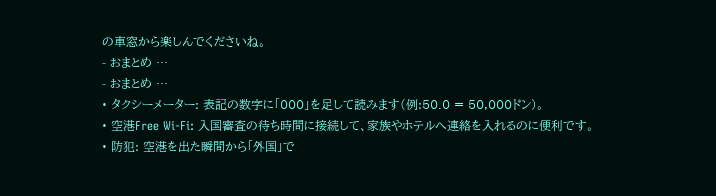の車窓から楽しんでくださいね。
- おまとめ …
- おまとめ …
• タクシーメーター: 表記の数字に「000」を足して読みます(例:50.0 = 50,000ドン)。
• 空港Free Wi-Fi: 入国審査の待ち時間に接続して、家族やホテルへ連絡を入れるのに便利です。
• 防犯: 空港を出た瞬間から「外国」で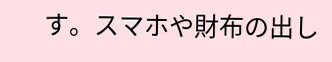す。スマホや財布の出し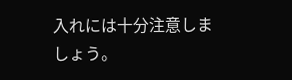入れには十分注意しましょう。